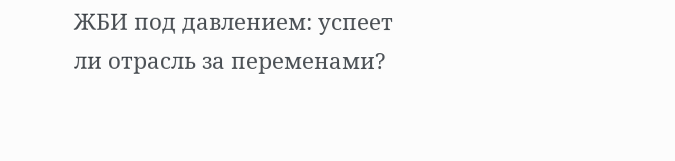ЖБИ под давлением: успеет ли отрасль за переменами?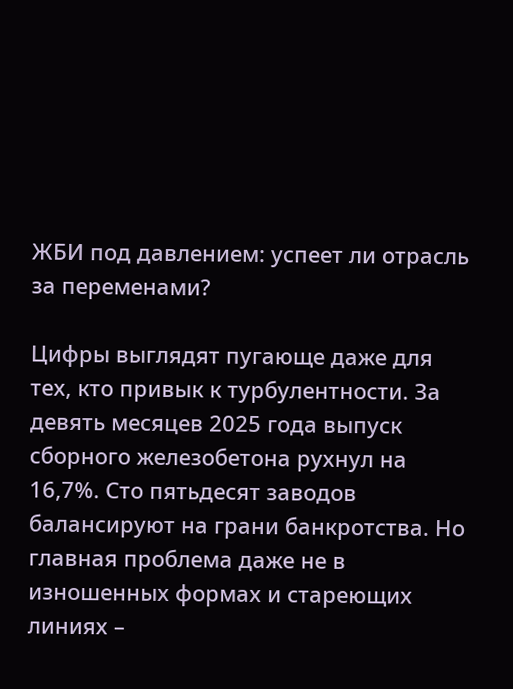ЖБИ под давлением: успеет ли отрасль за переменами?

Цифры выглядят пугающе даже для тех, кто привык к турбулентности. За девять месяцев 2025 года выпуск сборного железобетона рухнул на 16,7%. Сто пятьдесят заводов балансируют на грани банкротства. Но главная проблема даже не в изношенных формах и стареющих линиях –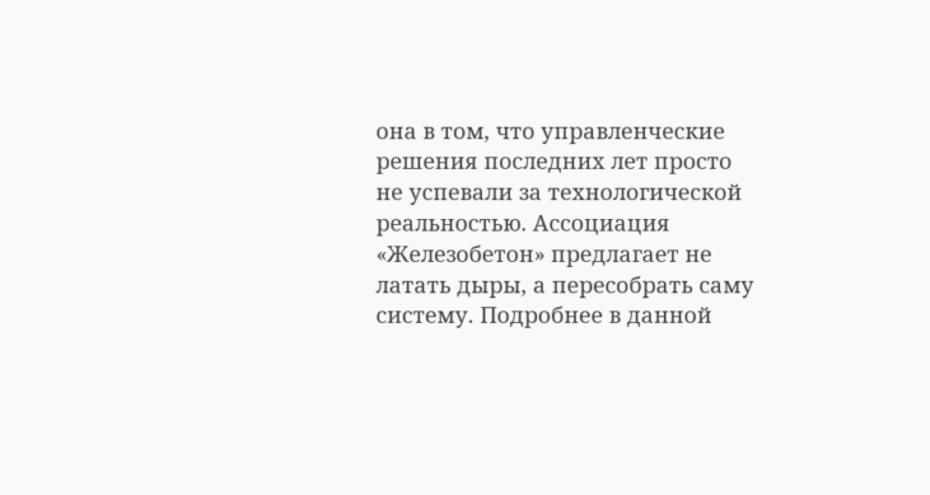она в том, что управленческие решения последних лет просто не успевали за технологической реальностью. Ассоциация «Железобетон» предлагает не латать дыры, а пересобрать саму систему. Подробнее в данной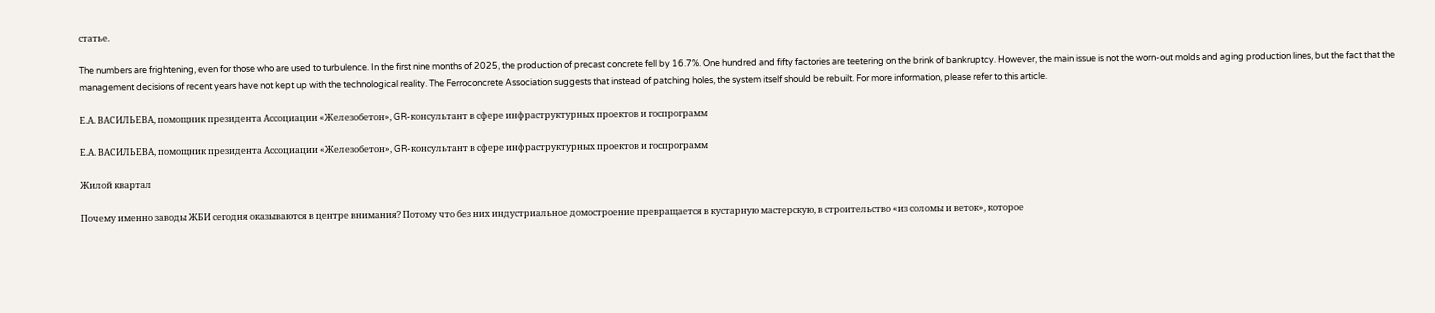статье.

The numbers are frightening, even for those who are used to turbulence. In the first nine months of 2025, the production of precast concrete fell by 16.7%. One hundred and fifty factories are teetering on the brink of bankruptcy. However, the main issue is not the worn-out molds and aging production lines, but the fact that the management decisions of recent years have not kept up with the technological reality. The Ferroconcrete Association suggests that instead of patching holes, the system itself should be rebuilt. For more information, please refer to this article.

Е.А. ВАСИЛЬЕВА, помощник президента Ассоциации «Железобетон», GR-консультант в сфере инфраструктурных проектов и госпрограмм

Е.А. ВАСИЛЬЕВА, помощник президента Ассоциации «Железобетон», GR-консультант в сфере инфраструктурных проектов и госпрограмм

Жилой квартал

Почему именно заводы ЖБИ сегодня оказываются в центре внимания? Потому что без них индустриальное домостроение превращается в кустарную мастерскую, в строительство «из соломы и веток», которое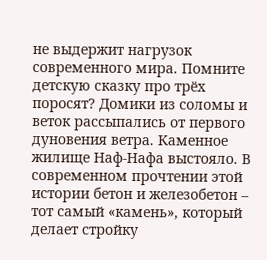не выдержит нагрузок современного мира. Помните детскую сказку про трёх поросят? Домики из соломы и веток рассыпались от первого дуновения ветра. Каменное жилище Наф-Нафа выстояло. В современном прочтении этой истории бетон и железобетон – тот самый «камень», который делает стройку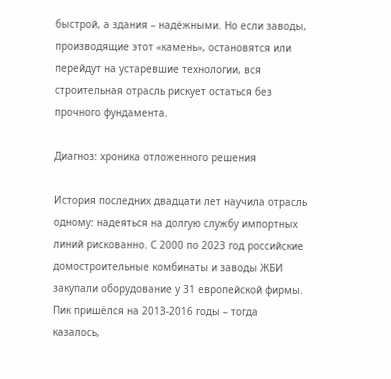быстрой, а здания – надёжными. Но если заводы, производящие этот «камень», остановятся или перейдут на устаревшие технологии, вся строительная отрасль рискует остаться без прочного фундамента.

Диагноз: хроника отложенного решения

История последних двадцати лет научила отрасль одному: надеяться на долгую службу импортных линий рискованно. С 2000 по 2023 год российские домостроительные комбинаты и заводы ЖБИ закупали оборудование у 31 европейской фирмы. Пик пришёлся на 2013-2016 годы – тогда казалось,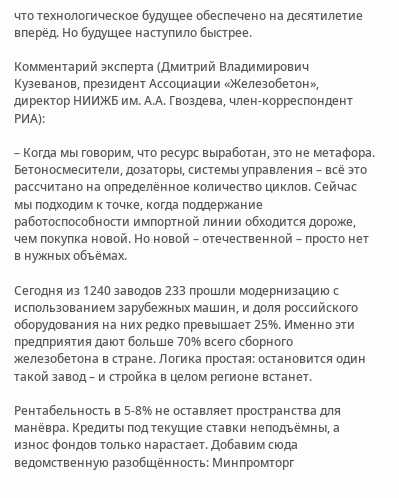что технологическое будущее обеспечено на десятилетие вперёд. Но будущее наступило быстрее.

Комментарий эксперта (Дмитрий Владимирович Кузеванов, президент Ассоциации «Железобетон», директор НИИЖБ им. А.А. Гвоздева, член-корреспондент РИА):

– Когда мы говорим, что ресурс выработан, это не метафора. Бетоносмесители, дозаторы, системы управления – всё это рассчитано на определённое количество циклов. Сейчас мы подходим к точке, когда поддержание работоспособности импортной линии обходится дороже, чем покупка новой. Но новой – отечественной – просто нет в нужных объёмах.

Сегодня из 1240 заводов 233 прошли модернизацию с использованием зарубежных машин, и доля российского оборудования на них редко превышает 25%. Именно эти предприятия дают больше 70% всего сборного железобетона в стране. Логика простая: остановится один такой завод – и стройка в целом регионе встанет.

Рентабельность в 5-8% не оставляет пространства для манёвра. Кредиты под текущие ставки неподъёмны, а износ фондов только нарастает. Добавим сюда ведомственную разобщённость: Минпромторг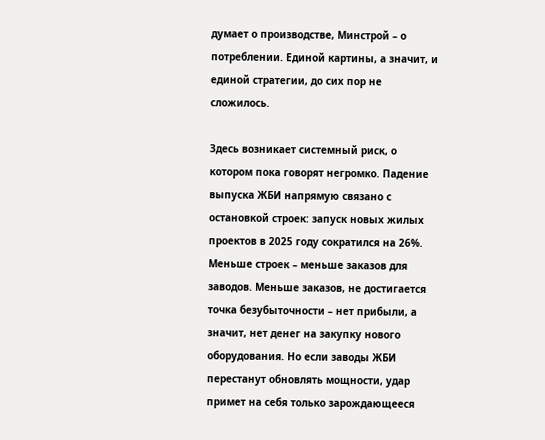думает о производстве, Минстрой – о потреблении. Единой картины, а значит, и единой стратегии, до сих пор не сложилось.

Здесь возникает системный риск, о котором пока говорят негромко. Падение выпуска ЖБИ напрямую связано с остановкой строек: запуск новых жилых проектов в 2025 году сократился на 26%. Меньше строек – меньше заказов для заводов. Меньше заказов, не достигается точка безубыточности – нет прибыли, а значит, нет денег на закупку нового оборудования. Но если заводы ЖБИ перестанут обновлять мощности, удар примет на себя только зарождающееся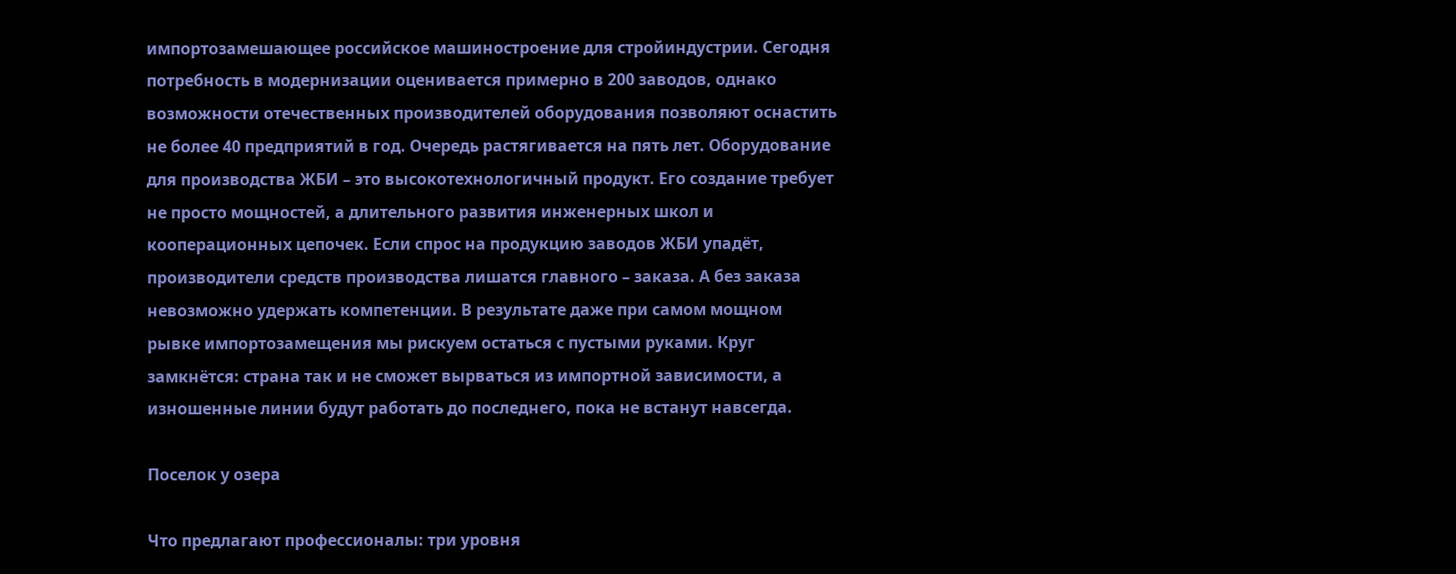импортозамешающее российское машиностроение для стройиндустрии. Сегодня потребность в модернизации оценивается примерно в 200 заводов, однако возможности отечественных производителей оборудования позволяют оснастить не более 40 предприятий в год. Очередь растягивается на пять лет. Оборудование для производства ЖБИ – это высокотехнологичный продукт. Его создание требует не просто мощностей, а длительного развития инженерных школ и кооперационных цепочек. Если спрос на продукцию заводов ЖБИ упадёт, производители средств производства лишатся главного – заказа. А без заказа невозможно удержать компетенции. В результате даже при самом мощном рывке импортозамещения мы рискуем остаться с пустыми руками. Круг замкнётся: страна так и не сможет вырваться из импортной зависимости, а изношенные линии будут работать до последнего, пока не встанут навсегда.

Поселок у озера

Что предлагают профессионалы: три уровня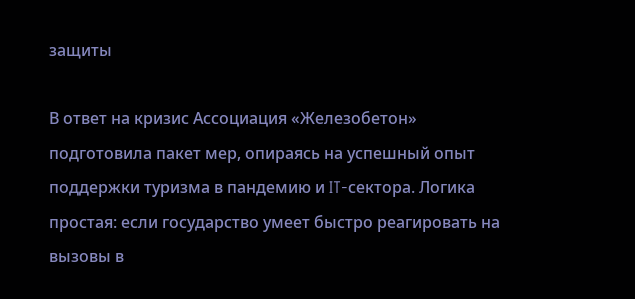защиты

В ответ на кризис Ассоциация «Железобетон» подготовила пакет мер, опираясь на успешный опыт поддержки туризма в пандемию и IT-сектора. Логика простая: если государство умеет быстро реагировать на вызовы в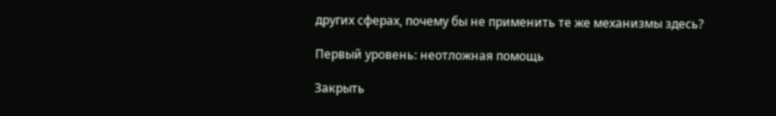других сферах, почему бы не применить те же механизмы здесь?

Первый уровень: неотложная помощь

Закрыть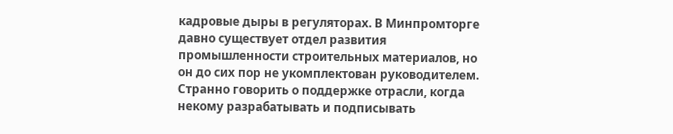кадровые дыры в регуляторах. В Минпромторге давно существует отдел развития промышленности строительных материалов, но он до сих пор не укомплектован руководителем. Странно говорить о поддержке отрасли, когда некому разрабатывать и подписывать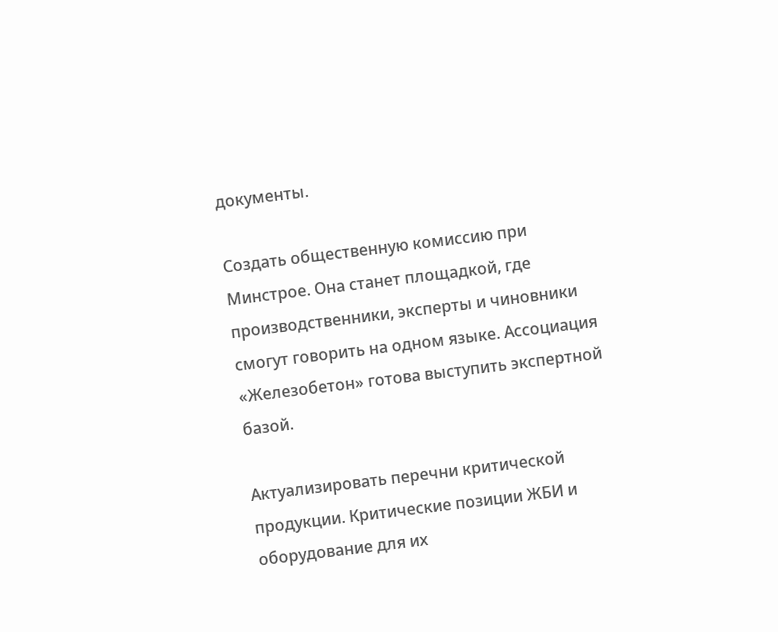документы.

Создать общественную комиссию при Минстрое. Она станет площадкой, где производственники, эксперты и чиновники смогут говорить на одном языке. Ассоциация «Железобетон» готова выступить экспертной базой.

Актуализировать перечни критической продукции. Критические позиции ЖБИ и оборудование для их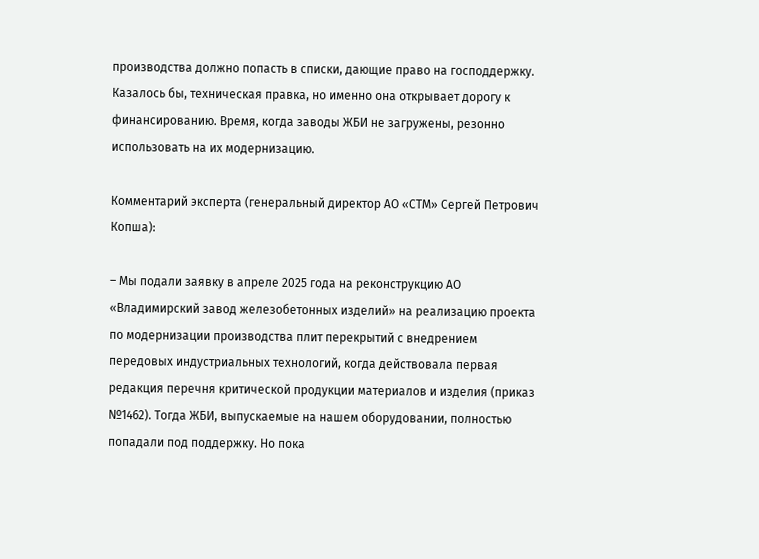производства должно попасть в списки, дающие право на господдержку. Казалось бы, техническая правка, но именно она открывает дорогу к финансированию. Время, когда заводы ЖБИ не загружены, резонно использовать на их модернизацию.

Комментарий эксперта (генеральный директор АО «СТМ» Сергей Петрович Копша):

– Мы подали заявку в апреле 2025 года на реконструкцию АО «Владимирский завод железобетонных изделий» на реализацию проекта по модернизации производства плит перекрытий с внедрением передовых индустриальных технологий, когда действовала первая редакция перечня критической продукции материалов и изделия (приказ №1462). Тогда ЖБИ, выпускаемые на нашем оборудовании, полностью попадали под поддержку. Но пока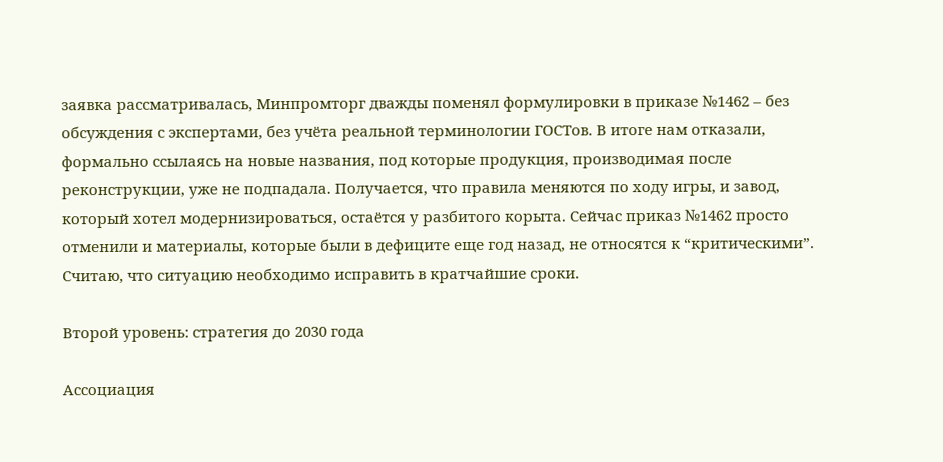заявка рассматривалась, Минпромторг дважды поменял формулировки в приказе №1462 – без обсуждения с экспертами, без учёта реальной терминологии ГОСТов. В итоге нам отказали, формально ссылаясь на новые названия, под которые продукция, производимая после реконструкции, уже не подпадала. Получается, что правила меняются по ходу игры, и завод, который хотел модернизироваться, остаётся у разбитого корыта. Сейчас приказ №1462 просто отменили и материалы, которые были в дефиците еще год назад, не относятся к “критическими”. Считаю, что ситуацию необходимо исправить в кратчайшие сроки.

Второй уровень: стратегия до 2030 года

Ассоциация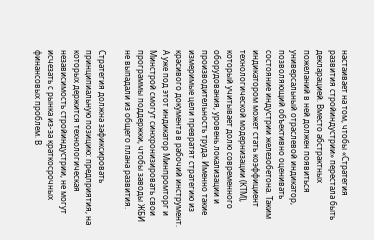настаивает на том, чтобы «Стратегия развития стройиндустрии» перестала быть декларацией. Вместо абстрактных пожеланий в ней должен появиться универсальный отраслевой индикатор, позволяющий объективно оценивать состояние индустрии железобетона. Таким индикатором может стать коэффициент технологической модернизации (КТМ), который учитывает долю современного оборудования, уровень локализации и производительность труда. Именно такие измеримые цели превратят стратегию из красивого документа в рабочий инструмент. А уже под этот индикатор Минпромторг и Минстрой смогут синхронизировать свои программы поддержки, чтобы заводы ЖБИ не выпадали из общего плана развития.

Стратегия должна зафиксировать принципиальную позицию: предприятия, на которых держится технологическая независимость стройиндустрии, не могут исчезать с рынка из-за краткосрочных финансовых проблем. В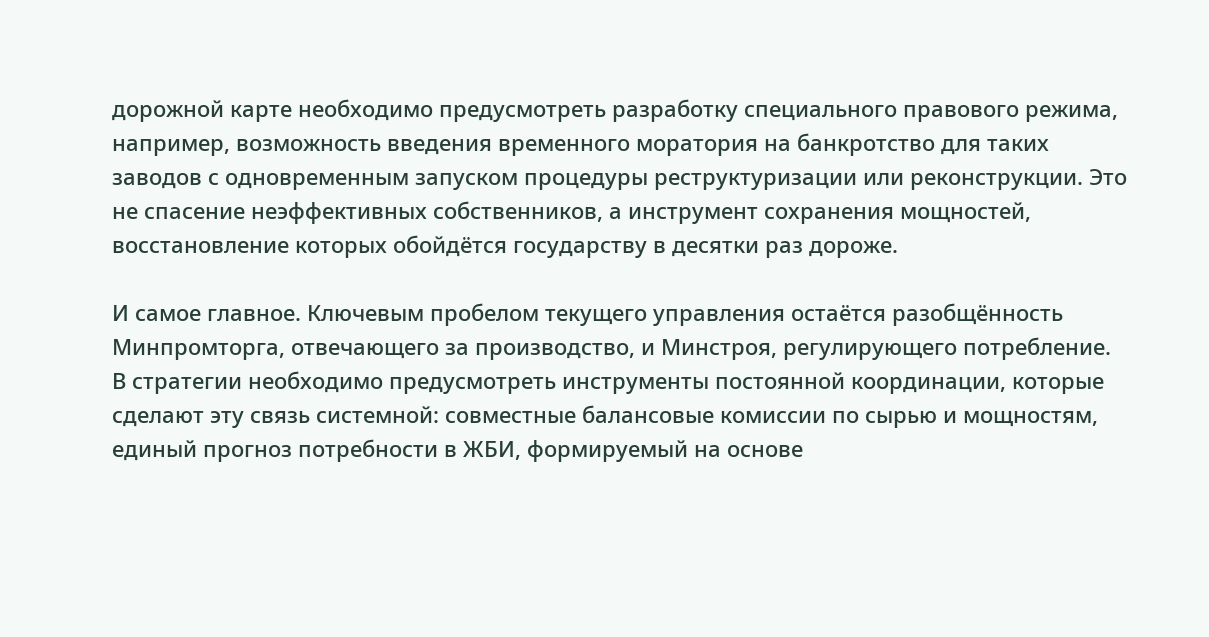дорожной карте необходимо предусмотреть разработку специального правового режима, например, возможность введения временного моратория на банкротство для таких заводов с одновременным запуском процедуры реструктуризации или реконструкции. Это не спасение неэффективных собственников, а инструмент сохранения мощностей, восстановление которых обойдётся государству в десятки раз дороже.

И самое главное. Ключевым пробелом текущего управления остаётся разобщённость Минпромторга, отвечающего за производство, и Минстроя, регулирующего потребление. В стратегии необходимо предусмотреть инструменты постоянной координации, которые сделают эту связь системной: совместные балансовые комиссии по сырью и мощностям, единый прогноз потребности в ЖБИ, формируемый на основе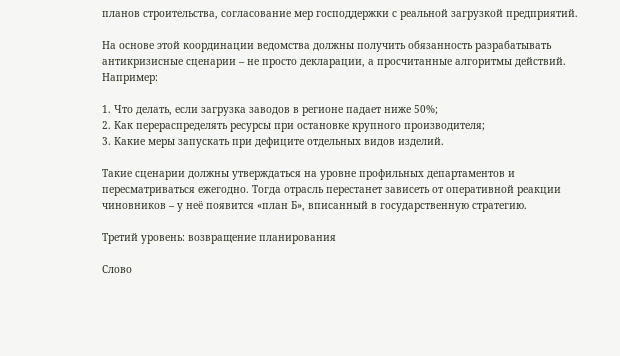планов строительства, согласование мер господдержки с реальной загрузкой предприятий.

На основе этой координации ведомства должны получить обязанность разрабатывать антикризисные сценарии – не просто декларации, а просчитанные алгоритмы действий. Например:

1. Что делать, если загрузка заводов в регионе падает ниже 50%;
2. Как перераспределять ресурсы при остановке крупного производителя;
3. Какие меры запускать при дефиците отдельных видов изделий.

Такие сценарии должны утверждаться на уровне профильных департаментов и пересматриваться ежегодно. Тогда отрасль перестанет зависеть от оперативной реакции чиновников – у неё появится «план Б», вписанный в государственную стратегию.

Третий уровень: возвращение планирования

Слово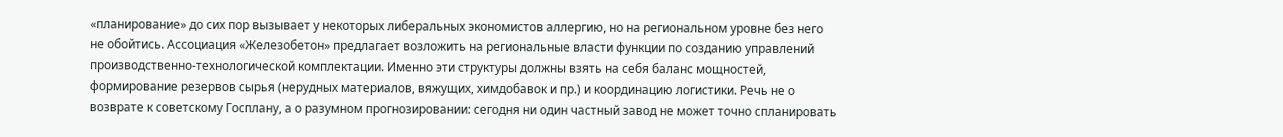«планирование» до сих пор вызывает у некоторых либеральных экономистов аллергию, но на региональном уровне без него не обойтись. Ассоциация «Железобетон» предлагает возложить на региональные власти функции по созданию управлений производственно-технологической комплектации. Именно эти структуры должны взять на себя баланс мощностей, формирование резервов сырья (нерудных материалов, вяжущих, химдобавок и пр.) и координацию логистики. Речь не о возврате к советскому Госплану, а о разумном прогнозировании: сегодня ни один частный завод не может точно спланировать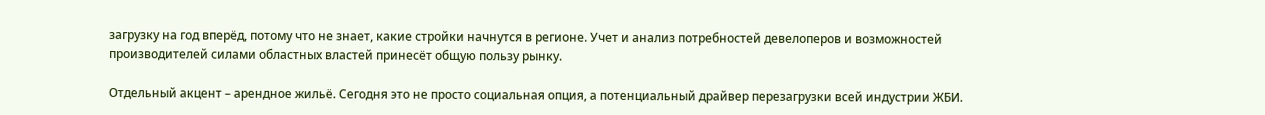загрузку на год вперёд, потому что не знает, какие стройки начнутся в регионе. Учет и анализ потребностей девелоперов и возможностей производителей силами областных властей принесёт общую пользу рынку.

Отдельный акцент – арендное жильё. Сегодня это не просто социальная опция, а потенциальный драйвер перезагрузки всей индустрии ЖБИ.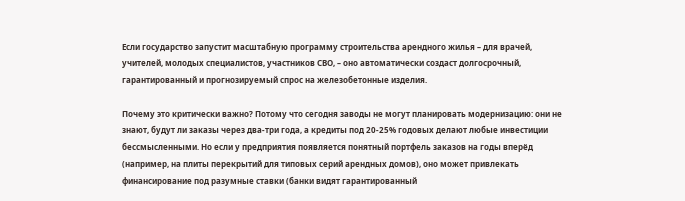Если государство запустит масштабную программу строительства арендного жилья – для врачей, учителей, молодых специалистов, участников СВО, – оно автоматически создаст долгосрочный, гарантированный и прогнозируемый спрос на железобетонные изделия.

Почему это критически важно? Потому что сегодня заводы не могут планировать модернизацию: они не знают, будут ли заказы через два-три года, а кредиты под 20-25% годовых делают любые инвестиции бессмысленными. Но если у предприятия появляется понятный портфель заказов на годы вперёд (например, на плиты перекрытий для типовых серий арендных домов), оно может привлекать финансирование под разумные ставки (банки видят гарантированный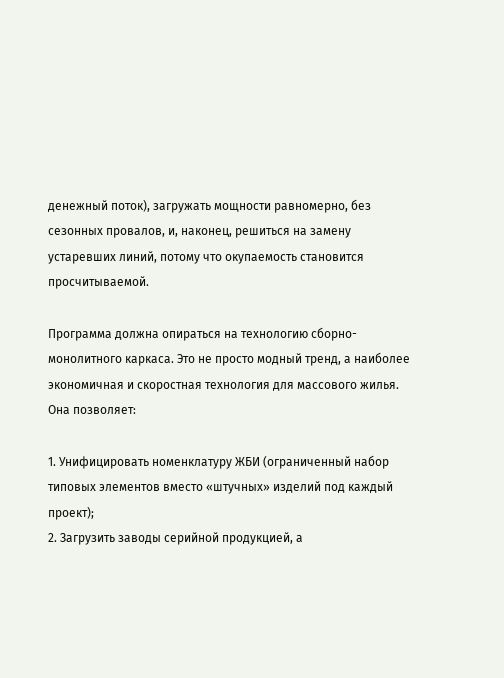денежный поток), загружать мощности равномерно, без сезонных провалов, и, наконец, решиться на замену устаревших линий, потому что окупаемость становится просчитываемой.

Программа должна опираться на технологию сборно-монолитного каркаса. Это не просто модный тренд, а наиболее экономичная и скоростная технология для массового жилья. Она позволяет:

1. Унифицировать номенклатуру ЖБИ (ограниченный набор типовых элементов вместо «штучных» изделий под каждый проект);
2. Загрузить заводы серийной продукцией, а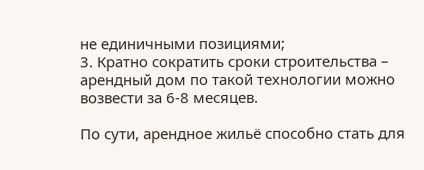не единичными позициями;
3. Кратно сократить сроки строительства – арендный дом по такой технологии можно возвести за 6-8 месяцев.

По сути, арендное жильё способно стать для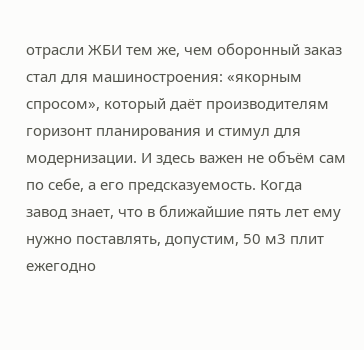отрасли ЖБИ тем же, чем оборонный заказ стал для машиностроения: «якорным спросом», который даёт производителям горизонт планирования и стимул для модернизации. И здесь важен не объём сам по себе, а его предсказуемость. Когда завод знает, что в ближайшие пять лет ему нужно поставлять, допустим, 50 м3 плит ежегодно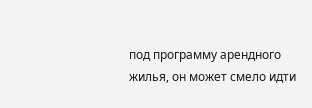под программу арендного жилья, он может смело идти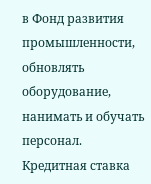в Фонд развития промышленности, обновлять оборудование, нанимать и обучать персонал. Кредитная ставка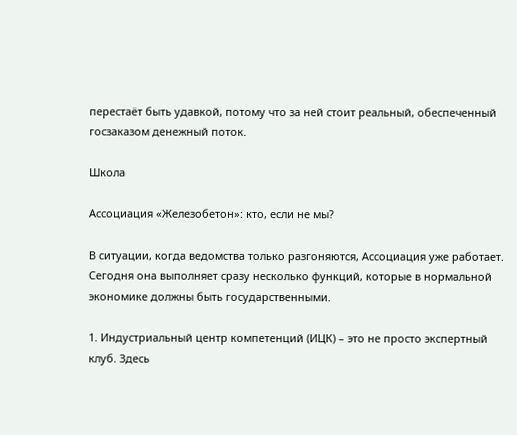перестаёт быть удавкой, потому что за ней стоит реальный, обеспеченный госзаказом денежный поток.

Школа

Ассоциация «Железобетон»: кто, если не мы?

В ситуации, когда ведомства только разгоняются, Ассоциация уже работает. Сегодня она выполняет сразу несколько функций, которые в нормальной экономике должны быть государственными.

1. Индустриальный центр компетенций (ИЦК) – это не просто экспертный клуб. Здесь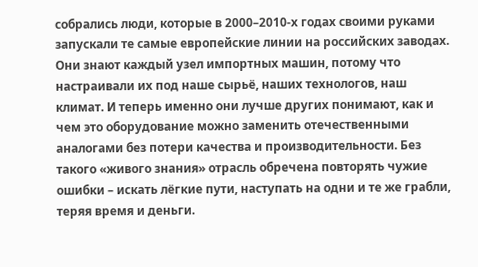собрались люди, которые в 2000–2010-х годах своими руками запускали те самые европейские линии на российских заводах. Они знают каждый узел импортных машин, потому что настраивали их под наше сырьё, наших технологов, наш климат. И теперь именно они лучше других понимают, как и чем это оборудование можно заменить отечественными аналогами без потери качества и производительности. Без такого «живого знания» отрасль обречена повторять чужие ошибки – искать лёгкие пути, наступать на одни и те же грабли, теряя время и деньги.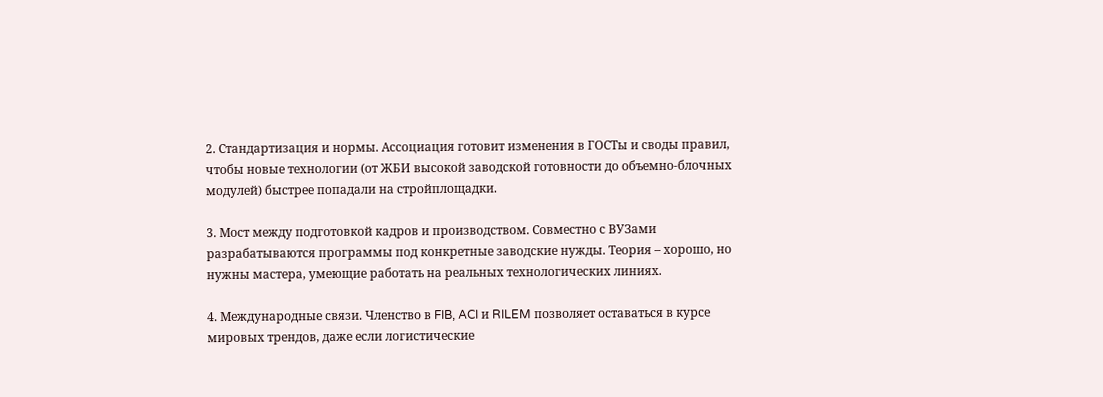2. Стандартизация и нормы. Ассоциация готовит изменения в ГОСТы и своды правил, чтобы новые технологии (от ЖБИ высокой заводской готовности до объемно-блочных модулей) быстрее попадали на стройплощадки.

3. Мост между подготовкой кадров и производством. Совместно с ВУЗами разрабатываются программы под конкретные заводские нужды. Теория – хорошо, но нужны мастера, умеющие работать на реальных технологических линиях.

4. Международные связи. Членство в FIB, ACI и RILEM позволяет оставаться в курсе мировых трендов, даже если логистические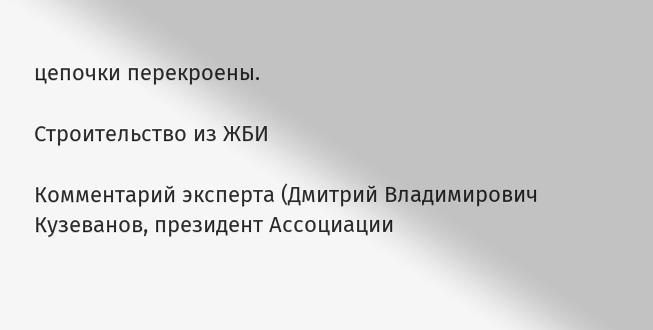цепочки перекроены.

Строительство из ЖБИ

Комментарий эксперта (Дмитрий Владимирович Кузеванов, президент Ассоциации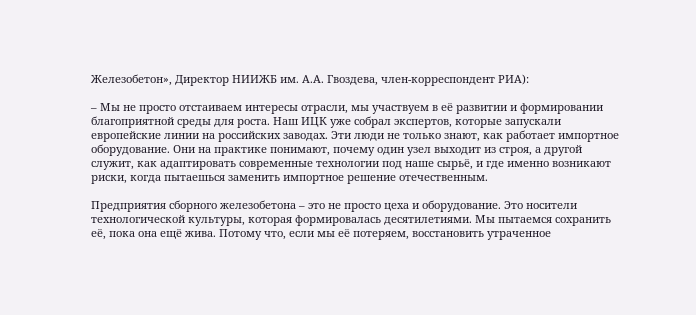Железобетон», Директор НИИЖБ им. А.А. Гвоздева, член-корреспондент РИА):

– Мы не просто отстаиваем интересы отрасли, мы участвуем в её развитии и формировании благоприятной среды для роста. Наш ИЦК уже собрал экспертов, которые запускали европейские линии на российских заводах. Эти люди не только знают, как работает импортное оборудование. Они на практике понимают, почему один узел выходит из строя, а другой служит, как адаптировать современные технологии под наше сырьё, и где именно возникают риски, когда пытаешься заменить импортное решение отечественным.

Предприятия сборного железобетона – это не просто цеха и оборудование. Это носители технологической культуры, которая формировалась десятилетиями. Мы пытаемся сохранить её, пока она ещё жива. Потому что, если мы её потеряем, восстановить утраченное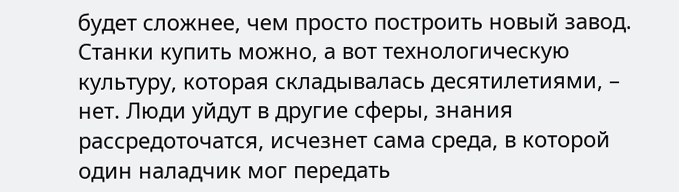будет сложнее, чем просто построить новый завод. Станки купить можно, а вот технологическую культуру, которая складывалась десятилетиями, – нет. Люди уйдут в другие сферы, знания рассредоточатся, исчезнет сама среда, в которой один наладчик мог передать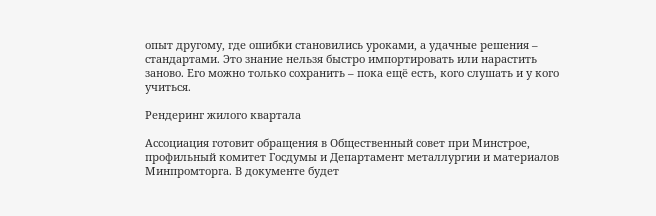опыт другому, где ошибки становились уроками, а удачные решения – стандартами. Это знание нельзя быстро импортировать или нарастить заново. Его можно только сохранить – пока ещё есть, кого слушать и у кого учиться.

Рендеринг жилого квартала

Ассоциация готовит обращения в Общественный совет при Минстрое, профильный комитет Госдумы и Департамент металлургии и материалов Минпромторга. В документе будет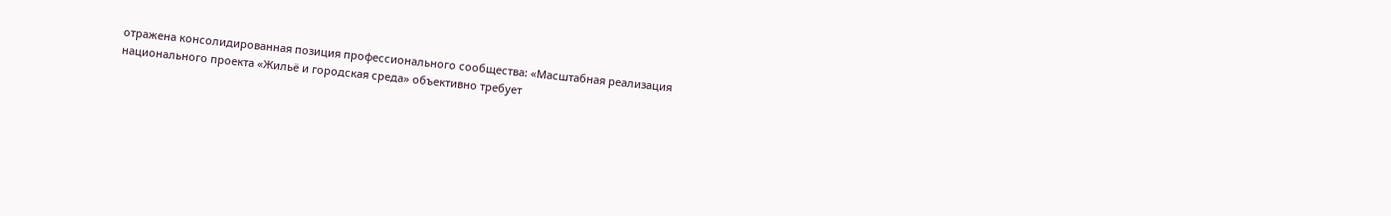отражена консолидированная позиция профессионального сообщества: «Масштабная реализация национального проекта «Жильё и городская среда» объективно требует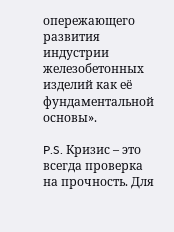опережающего развития индустрии железобетонных изделий как её фундаментальной основы».

P.S. Кризис – это всегда проверка на прочность. Для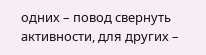одних – повод свернуть активности, для других –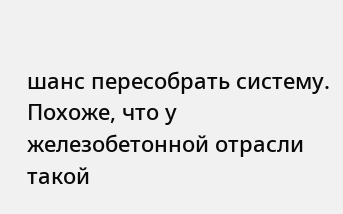шанс пересобрать систему. Похоже, что у железобетонной отрасли такой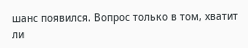шанс появился. Вопрос только в том, хватит ли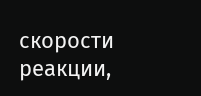скорости реакции,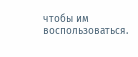чтобы им воспользоваться.